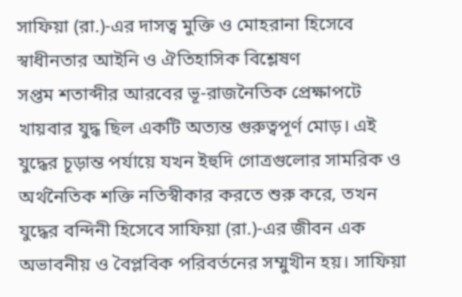সাফিয়া (রা.)-এর দাসত্ব মুক্তি ও মোহরানা হিসেবে স্বাধীনতার আইনি ও ঐতিহাসিক বিশ্লেষণ
সপ্তম শতাব্দীর আরবের ভূ-রাজনৈতিক প্রেক্ষাপটে খায়বার যুদ্ধ ছিল একটি অত্যন্ত গুরুত্বপূর্ণ মোড়। এই যুদ্ধের চূড়ান্ত পর্যায়ে যখন ইহুদি গোত্রগুলোর সামরিক ও অর্থনৈতিক শক্তি নতিস্বীকার করতে শুরু করে, তখন যুদ্ধের বন্দিনী হিসেবে সাফিয়া (রা.)-এর জীবন এক অভাবনীয় ও বৈপ্লবিক পরিবর্তনের সম্মুখীন হয়। সাফিয়া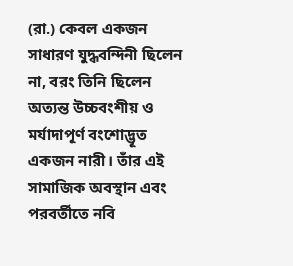(রা.) কেবল একজন সাধারণ যুদ্ধবন্দিনী ছিলেন না, বরং তিনি ছিলেন অত্যন্ত উচ্চবংশীয় ও মর্যাদাপূর্ণ বংশোদ্ভূত একজন নারী। তাঁর এই সামাজিক অবস্থান এবং পরবর্তীতে নবি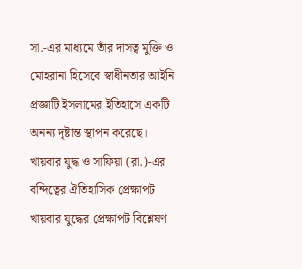সা.-এর মাধ্যমে তাঁর দাসত্ব মুক্তি ও মোহরানা হিসেবে স্বাধীনতার আইনি প্রজ্ঞাটি ইসলামের ইতিহাসে একটি অনন্য দৃষ্টান্ত স্থাপন করেছে।
খায়বার যুদ্ধ ও সাফিয়া (রা.)-এর বন্দিত্বের ঐতিহাসিক প্রেক্ষাপট
খায়বার যুদ্ধের প্রেক্ষাপট বিশ্লেষণ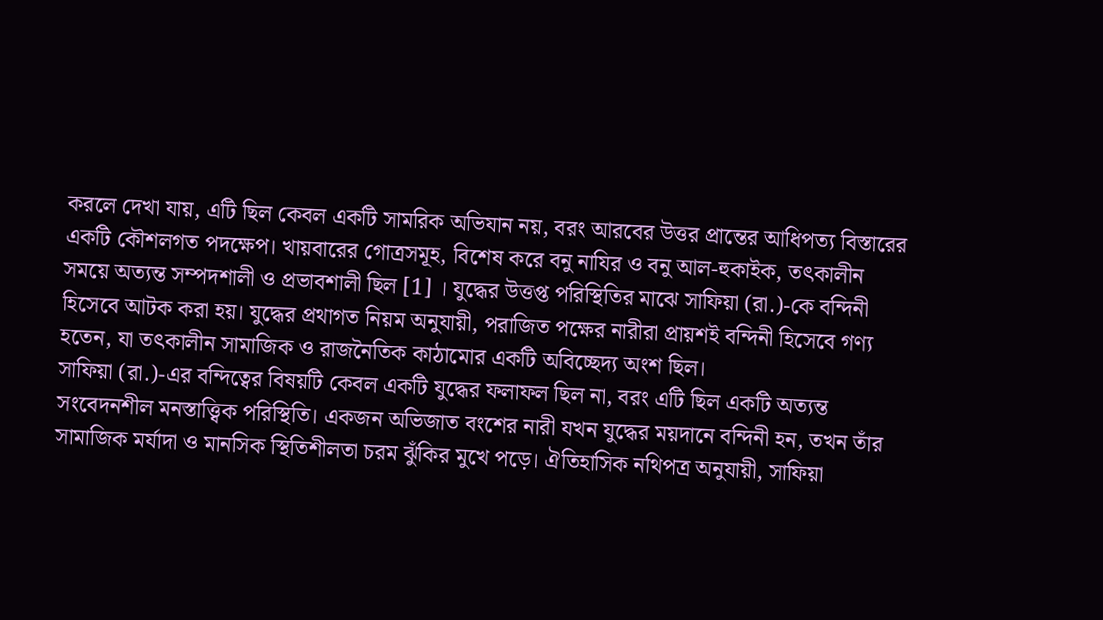করলে দেখা যায়, এটি ছিল কেবল একটি সামরিক অভিযান নয়, বরং আরবের উত্তর প্রান্তের আধিপত্য বিস্তারের একটি কৌশলগত পদক্ষেপ। খায়বারের গোত্রসমূহ, বিশেষ করে বনু নাযির ও বনু আল-হুকাইক, তৎকালীন সময়ে অত্যন্ত সম্পদশালী ও প্রভাবশালী ছিল [1] । যুদ্ধের উত্তপ্ত পরিস্থিতির মাঝে সাফিয়া (রা.)-কে বন্দিনী হিসেবে আটক করা হয়। যুদ্ধের প্রথাগত নিয়ম অনুযায়ী, পরাজিত পক্ষের নারীরা প্রায়শই বন্দিনী হিসেবে গণ্য হতেন, যা তৎকালীন সামাজিক ও রাজনৈতিক কাঠামোর একটি অবিচ্ছেদ্য অংশ ছিল।
সাফিয়া (রা.)-এর বন্দিত্বের বিষয়টি কেবল একটি যুদ্ধের ফলাফল ছিল না, বরং এটি ছিল একটি অত্যন্ত সংবেদনশীল মনস্তাত্ত্বিক পরিস্থিতি। একজন অভিজাত বংশের নারী যখন যুদ্ধের ময়দানে বন্দিনী হন, তখন তাঁর সামাজিক মর্যাদা ও মানসিক স্থিতিশীলতা চরম ঝুঁকির মুখে পড়ে। ঐতিহাসিক নথিপত্র অনুযায়ী, সাফিয়া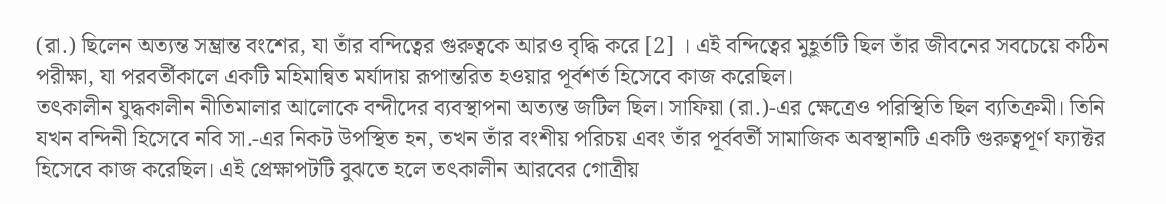(রা.) ছিলেন অত্যন্ত সম্ভ্রান্ত বংশের, যা তাঁর বন্দিত্বের গুরুত্বকে আরও বৃদ্ধি করে [2] । এই বন্দিত্বের মুহূর্তটি ছিল তাঁর জীবনের সবচেয়ে কঠিন পরীক্ষা, যা পরবর্তীকালে একটি মহিমান্বিত মর্যাদায় রূপান্তরিত হওয়ার পূর্বশর্ত হিসেবে কাজ করেছিল।
তৎকালীন যুদ্ধকালীন নীতিমালার আলোকে বন্দীদের ব্যবস্থাপনা অত্যন্ত জটিল ছিল। সাফিয়া (রা.)-এর ক্ষেত্রেও পরিস্থিতি ছিল ব্যতিক্রমী। তিনি যখন বন্দিনী হিসেবে নবি সা.-এর নিকট উপস্থিত হন, তখন তাঁর বংশীয় পরিচয় এবং তাঁর পূর্ববর্তী সামাজিক অবস্থানটি একটি গুরুত্বপূর্ণ ফ্যাক্টর হিসেবে কাজ করেছিল। এই প্রেক্ষাপটটি বুঝতে হলে তৎকালীন আরবের গোত্রীয়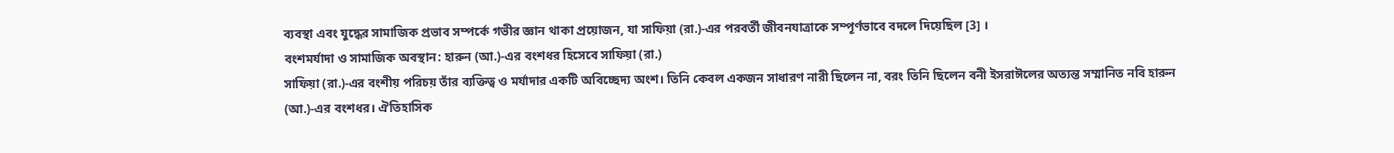ব্যবস্থা এবং যুদ্ধের সামাজিক প্রভাব সম্পর্কে গভীর জ্ঞান থাকা প্রয়োজন, যা সাফিয়া (রা.)-এর পরবর্তী জীবনযাত্রাকে সম্পূর্ণভাবে বদলে দিয়েছিল [3] ।
বংশমর্যাদা ও সামাজিক অবস্থান: হারুন (আ.)-এর বংশধর হিসেবে সাফিয়া (রা.)
সাফিয়া (রা.)-এর বংশীয় পরিচয় তাঁর ব্যক্তিত্ব ও মর্যাদার একটি অবিচ্ছেদ্য অংশ। তিনি কেবল একজন সাধারণ নারী ছিলেন না, বরং তিনি ছিলেন বনী ইসরাঈলের অত্যন্ত সম্মানিত নবি হারুন (আ.)-এর বংশধর। ঐতিহাসিক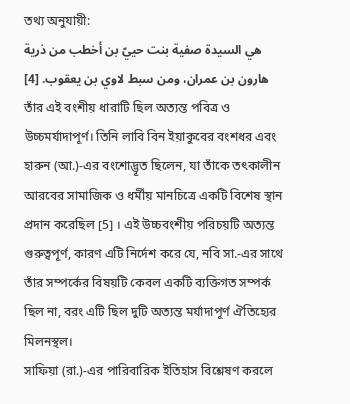তথ্য অনুযায়ী:
هي السيدة صفية بنت حييّ بن أخطب من ذرية هارون بن عمران، ومن سبط لاوي بن يعقوب. [4] তাঁর এই বংশীয় ধারাটি ছিল অত্যন্ত পবিত্র ও উচ্চমর্যাদাপূর্ণ। তিনি লাবি বিন ইয়াকুবের বংশধর এবং হারুন (আ.)-এর বংশোদ্ভূত ছিলেন, যা তাঁকে তৎকালীন আরবের সামাজিক ও ধর্মীয় মানচিত্রে একটি বিশেষ স্থান প্রদান করেছিল [5] । এই উচ্চবংশীয় পরিচয়টি অত্যন্ত গুরুত্বপূর্ণ, কারণ এটি নির্দেশ করে যে, নবি সা.-এর সাথে তাঁর সম্পর্কের বিষয়টি কেবল একটি ব্যক্তিগত সম্পর্ক ছিল না, বরং এটি ছিল দুটি অত্যন্ত মর্যাদাপূর্ণ ঐতিহ্যের মিলনস্থল।
সাফিয়া (রা.)-এর পারিবারিক ইতিহাস বিশ্লেষণ করলে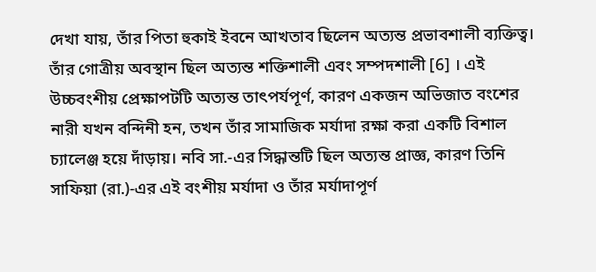দেখা যায়, তাঁর পিতা হুকাই ইবনে আখতাব ছিলেন অত্যন্ত প্রভাবশালী ব্যক্তিত্ব। তাঁর গোত্রীয় অবস্থান ছিল অত্যন্ত শক্তিশালী এবং সম্পদশালী [6] । এই উচ্চবংশীয় প্রেক্ষাপটটি অত্যন্ত তাৎপর্যপূর্ণ, কারণ একজন অভিজাত বংশের নারী যখন বন্দিনী হন, তখন তাঁর সামাজিক মর্যাদা রক্ষা করা একটি বিশাল চ্যালেঞ্জ হয়ে দাঁড়ায়। নবি সা.-এর সিদ্ধান্তটি ছিল অত্যন্ত প্রাজ্ঞ, কারণ তিনি সাফিয়া (রা.)-এর এই বংশীয় মর্যাদা ও তাঁর মর্যাদাপূর্ণ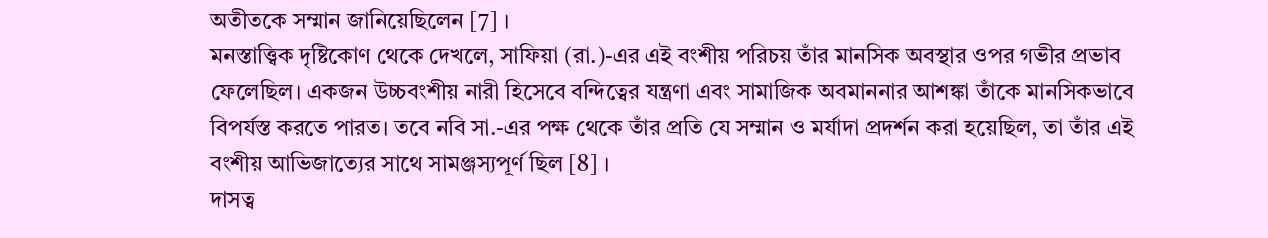অতীতকে সম্মান জানিয়েছিলেন [7] ।
মনস্তাত্ত্বিক দৃষ্টিকোণ থেকে দেখলে, সাফিয়া (রা.)-এর এই বংশীয় পরিচয় তাঁর মানসিক অবস্থার ওপর গভীর প্রভাব ফেলেছিল। একজন উচ্চবংশীয় নারী হিসেবে বন্দিত্বের যন্ত্রণা এবং সামাজিক অবমাননার আশঙ্কা তাঁকে মানসিকভাবে বিপর্যস্ত করতে পারত। তবে নবি সা.-এর পক্ষ থেকে তাঁর প্রতি যে সম্মান ও মর্যাদা প্রদর্শন করা হয়েছিল, তা তাঁর এই বংশীয় আভিজাত্যের সাথে সামঞ্জস্যপূর্ণ ছিল [8] ।
দাসত্ব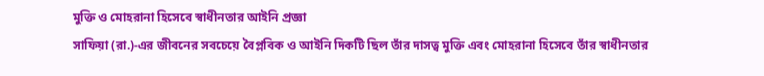মুক্তি ও মোহরানা হিসেবে স্বাধীনতার আইনি প্রজ্ঞা
সাফিয়া (রা.)-এর জীবনের সবচেয়ে বৈপ্লবিক ও আইনি দিকটি ছিল তাঁর দাসত্ব মুক্তি এবং মোহরানা হিসেবে তাঁর স্বাধীনতার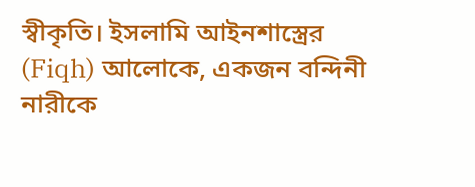স্বীকৃতি। ইসলামি আইনশাস্ত্রের (Fiqh) আলোকে, একজন বন্দিনী নারীকে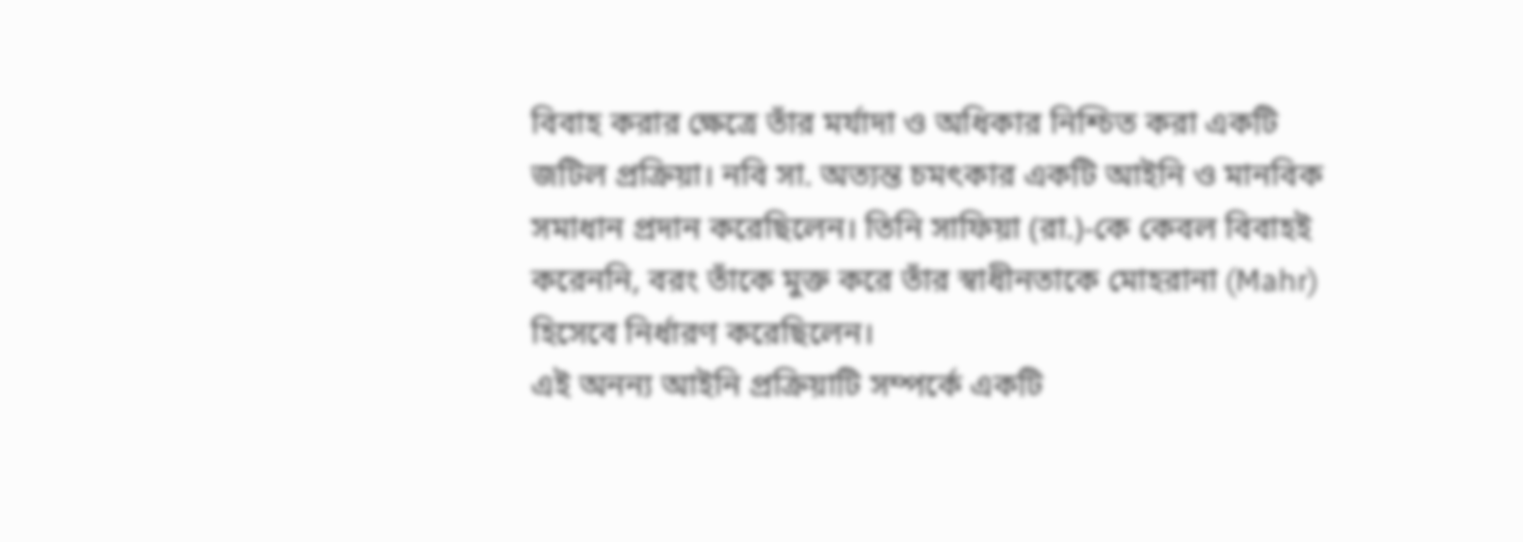বিবাহ করার ক্ষেত্রে তাঁর মর্যাদা ও অধিকার নিশ্চিত করা একটি জটিল প্রক্রিয়া। নবি সা. অত্যন্ত চমৎকার একটি আইনি ও মানবিক সমাধান প্রদান করেছিলেন। তিনি সাফিয়া (রা.)-কে কেবল বিবাহই করেননি, বরং তাঁকে মুক্ত করে তাঁর স্বাধীনতাকে মোহরানা (Mahr) হিসেবে নির্ধারণ করেছিলেন।
এই অনন্য আইনি প্রক্রিয়াটি সম্পর্কে একটি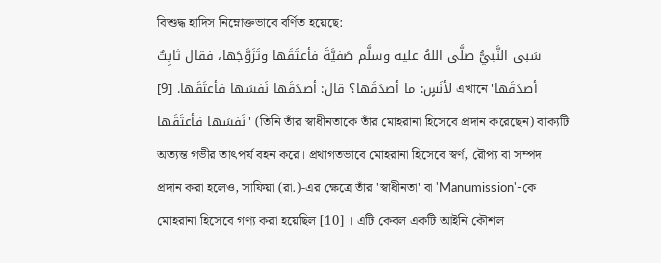বিশুদ্ধ হাদিস নিম্নোক্তভাবে বর্ণিত হয়েছে:
سَبى النَّبيُّ صلَّى اللهُ عليه وسلَّم صَفيَّةَ فأعتَقَها وتَزَوَّجَها، فقال ثابِتٌ لأنَسٍ: ما أصدَقَها؟ قال: أصدَقَها نَفسَها فأعتَقَها. [9] এখানে 'أصدَقَها نَفسَها فأعتَقَها' (তিনি তাঁর স্বাধীনতাকে তাঁর মোহরানা হিসেবে প্রদান করেছেন) বাক্যটি অত্যন্ত গভীর তাৎপর্য বহন করে। প্রথাগতভাবে মোহরানা হিসেবে স্বর্ণ, রৌপ্য বা সম্পদ প্রদান করা হলেও, সাফিয়া (রা.)-এর ক্ষেত্রে তাঁর 'স্বাধীনতা' বা 'Manumission'-কে মোহরানা হিসেবে গণ্য করা হয়েছিল [10] । এটি কেবল একটি আইনি কৌশল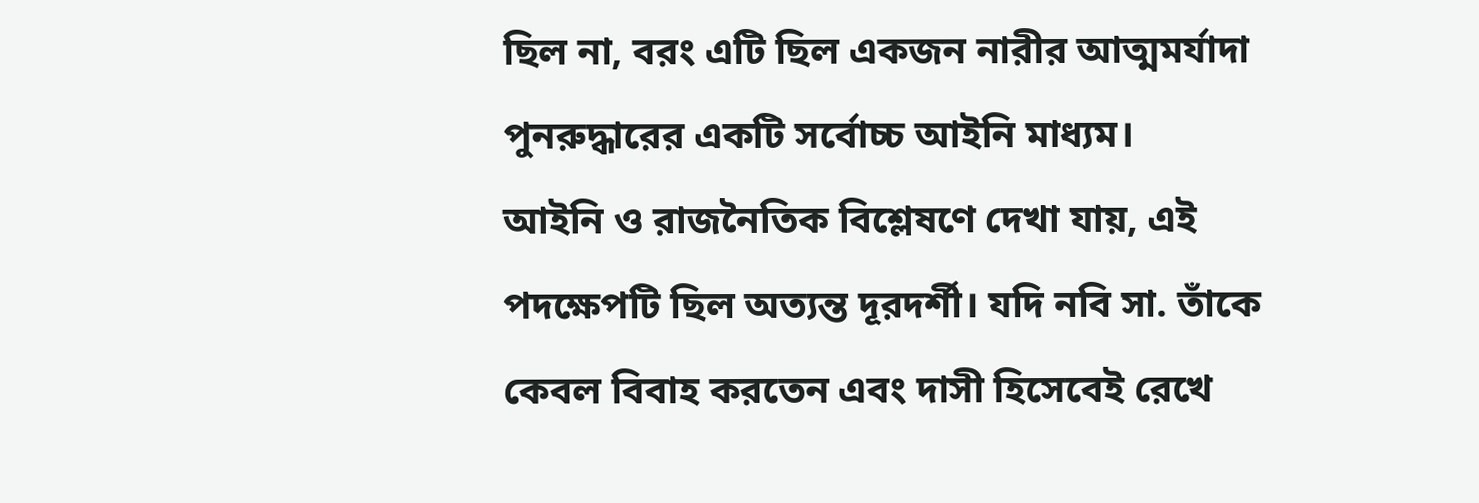ছিল না, বরং এটি ছিল একজন নারীর আত্মমর্যাদা পুনরুদ্ধারের একটি সর্বোচ্চ আইনি মাধ্যম।
আইনি ও রাজনৈতিক বিশ্লেষণে দেখা যায়, এই পদক্ষেপটি ছিল অত্যন্ত দূরদর্শী। যদি নবি সা. তাঁকে কেবল বিবাহ করতেন এবং দাসী হিসেবেই রেখে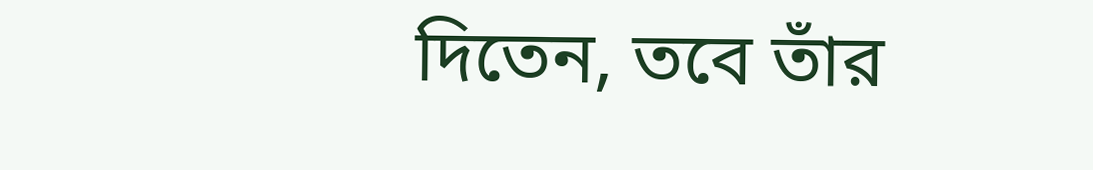দিতেন, তবে তাঁর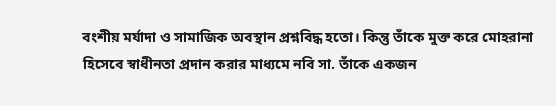বংশীয় মর্যাদা ও সামাজিক অবস্থান প্রশ্নবিদ্ধ হতো। কিন্তু তাঁকে মুক্ত করে মোহরানা হিসেবে স্বাধীনতা প্রদান করার মাধ্যমে নবি সা. তাঁকে একজন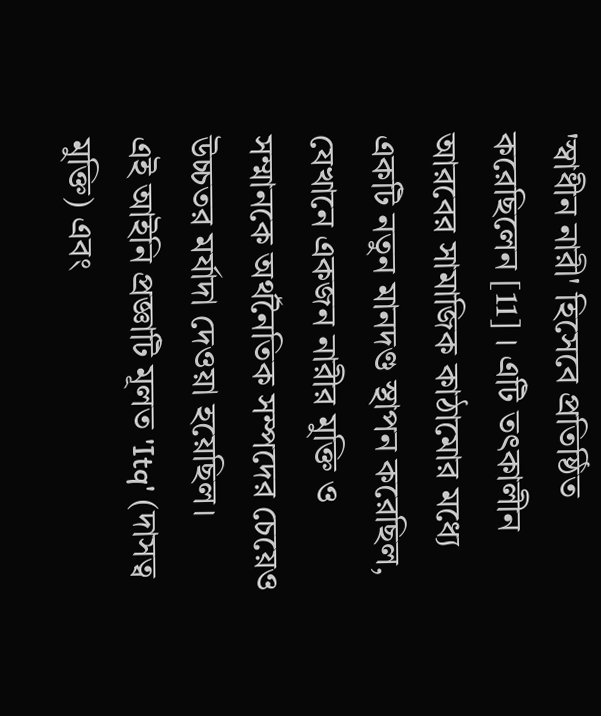'স্বাধীন নারী' হিসেবে প্রতিষ্ঠিত করেছিলেন [11] । এটি তৎকালীন আরবের সামাজিক কাঠামোর মধ্যে একটি নতুন মানদণ্ড স্থাপন করেছিল, যেখানে একজন নারীর মুক্তি ও সম্মানকে অর্থনৈতিক সম্পদের চেয়েও উচ্চতর মর্যাদা দেওয়া হয়েছিল।
এই আইনি প্রজ্ঞাটি মূলত 'Itq' (দাসত্ব মুক্তি) এবং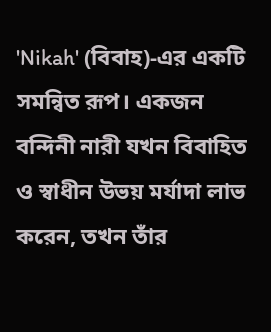'Nikah' (বিবাহ)-এর একটি সমন্বিত রূপ। একজন বন্দিনী নারী যখন বিবাহিত ও স্বাধীন উভয় মর্যাদা লাভ করেন, তখন তাঁর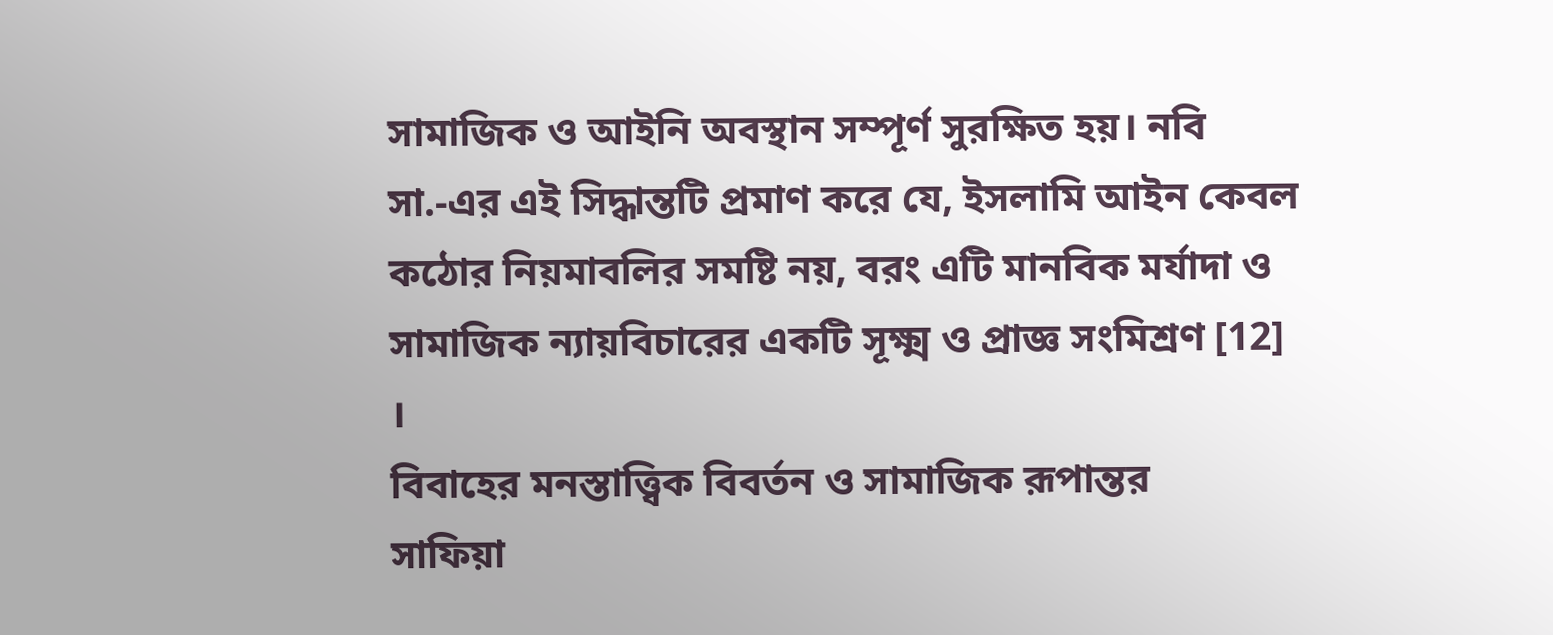সামাজিক ও আইনি অবস্থান সম্পূর্ণ সুরক্ষিত হয়। নবি সা.-এর এই সিদ্ধান্তটি প্রমাণ করে যে, ইসলামি আইন কেবল কঠোর নিয়মাবলির সমষ্টি নয়, বরং এটি মানবিক মর্যাদা ও সামাজিক ন্যায়বিচারের একটি সূক্ষ্ম ও প্রাজ্ঞ সংমিশ্রণ [12] ।
বিবাহের মনস্তাত্ত্বিক বিবর্তন ও সামাজিক রূপান্তর
সাফিয়া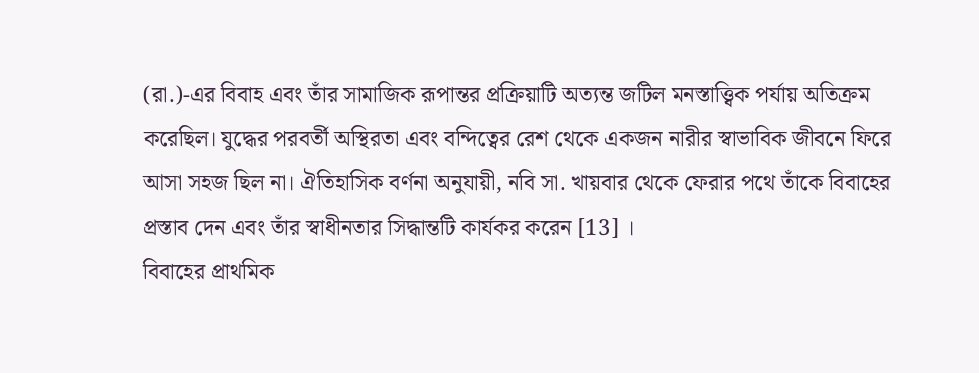(রা.)-এর বিবাহ এবং তাঁর সামাজিক রূপান্তর প্রক্রিয়াটি অত্যন্ত জটিল মনস্তাত্ত্বিক পর্যায় অতিক্রম করেছিল। যুদ্ধের পরবর্তী অস্থিরতা এবং বন্দিত্বের রেশ থেকে একজন নারীর স্বাভাবিক জীবনে ফিরে আসা সহজ ছিল না। ঐতিহাসিক বর্ণনা অনুযায়ী, নবি সা. খায়বার থেকে ফেরার পথে তাঁকে বিবাহের প্রস্তাব দেন এবং তাঁর স্বাধীনতার সিদ্ধান্তটি কার্যকর করেন [13] ।
বিবাহের প্রাথমিক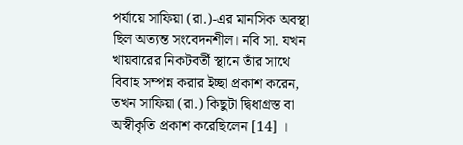পর্যায়ে সাফিয়া (রা.)-এর মানসিক অবস্থা ছিল অত্যন্ত সংবেদনশীল। নবি সা. যখন খায়বারের নিকটবর্তী স্থানে তাঁর সাথে বিবাহ সম্পন্ন করার ইচ্ছা প্রকাশ করেন, তখন সাফিয়া (রা.) কিছুটা দ্বিধাগ্রস্ত বা অস্বীকৃতি প্রকাশ করেছিলেন [14] ।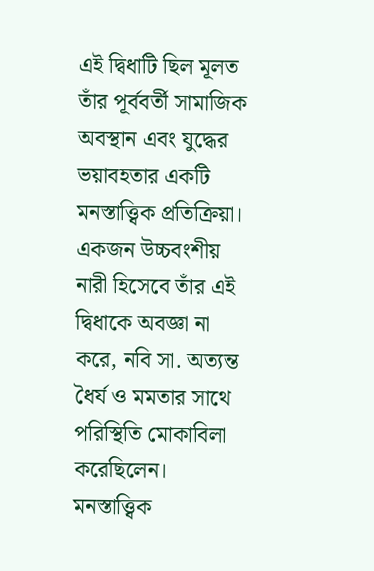এই দ্বিধাটি ছিল মূলত তাঁর পূর্ববর্তী সামাজিক অবস্থান এবং যুদ্ধের ভয়াবহতার একটি মনস্তাত্ত্বিক প্রতিক্রিয়া। একজন উচ্চবংশীয় নারী হিসেবে তাঁর এই দ্বিধাকে অবজ্ঞা না করে, নবি সা. অত্যন্ত ধৈর্য ও মমতার সাথে পরিস্থিতি মোকাবিলা করেছিলেন।
মনস্তাত্ত্বিক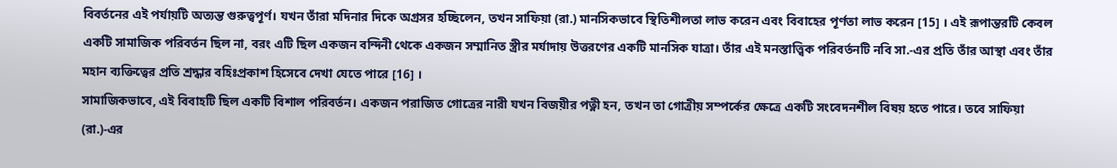বিবর্তনের এই পর্যায়টি অত্যন্ত গুরুত্বপূর্ণ। যখন তাঁরা মদিনার দিকে অগ্রসর হচ্ছিলেন, তখন সাফিয়া (রা.) মানসিকভাবে স্থিতিশীলতা লাভ করেন এবং বিবাহের পূর্ণতা লাভ করেন [15] । এই রূপান্তরটি কেবল একটি সামাজিক পরিবর্তন ছিল না, বরং এটি ছিল একজন বন্দিনী থেকে একজন সম্মানিত স্ত্রীর মর্যাদায় উত্তরণের একটি মানসিক যাত্রা। তাঁর এই মনস্তাত্ত্বিক পরিবর্তনটি নবি সা.-এর প্রতি তাঁর আস্থা এবং তাঁর মহান ব্যক্তিত্বের প্রতি শ্রদ্ধার বহিঃপ্রকাশ হিসেবে দেখা যেতে পারে [16] ।
সামাজিকভাবে, এই বিবাহটি ছিল একটি বিশাল পরিবর্তন। একজন পরাজিত গোত্রের নারী যখন বিজয়ীর পত্নী হন, তখন তা গোত্রীয় সম্পর্কের ক্ষেত্রে একটি সংবেদনশীল বিষয় হতে পারে। তবে সাফিয়া (রা.)-এর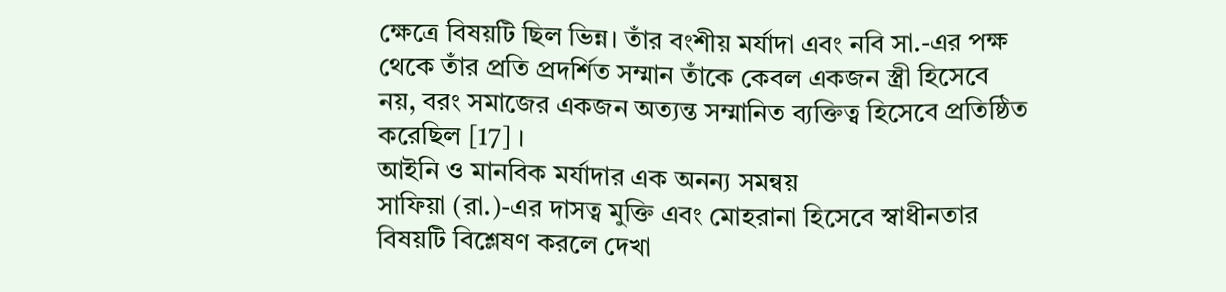ক্ষেত্রে বিষয়টি ছিল ভিন্ন। তাঁর বংশীয় মর্যাদা এবং নবি সা.-এর পক্ষ থেকে তাঁর প্রতি প্রদর্শিত সম্মান তাঁকে কেবল একজন স্ত্রী হিসেবে নয়, বরং সমাজের একজন অত্যন্ত সম্মানিত ব্যক্তিত্ব হিসেবে প্রতিষ্ঠিত করেছিল [17] ।
আইনি ও মানবিক মর্যাদার এক অনন্য সমন্বয়
সাফিয়া (রা.)-এর দাসত্ব মুক্তি এবং মোহরানা হিসেবে স্বাধীনতার বিষয়টি বিশ্লেষণ করলে দেখা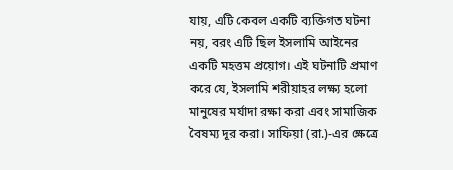যায়, এটি কেবল একটি ব্যক্তিগত ঘটনা নয়, বরং এটি ছিল ইসলামি আইনের একটি মহত্তম প্রয়োগ। এই ঘটনাটি প্রমাণ করে যে, ইসলামি শরীয়াহর লক্ষ্য হলো মানুষের মর্যাদা রক্ষা করা এবং সামাজিক বৈষম্য দূর করা। সাফিয়া (রা.)-এর ক্ষেত্রে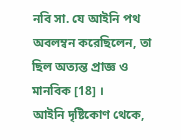নবি সা. যে আইনি পথ অবলম্বন করেছিলেন, তা ছিল অত্যন্ত প্রাজ্ঞ ও মানবিক [18] ।
আইনি দৃষ্টিকোণ থেকে,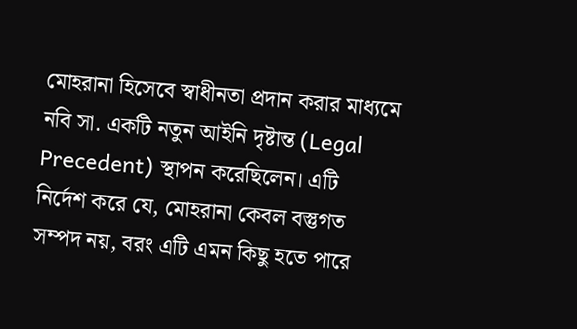মোহরানা হিসেবে স্বাধীনতা প্রদান করার মাধ্যমে নবি সা. একটি নতুন আইনি দৃষ্টান্ত (Legal Precedent) স্থাপন করেছিলেন। এটি নির্দেশ করে যে, মোহরানা কেবল বস্তুগত সম্পদ নয়, বরং এটি এমন কিছু হতে পারে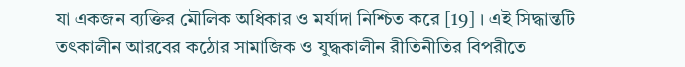যা একজন ব্যক্তির মৌলিক অধিকার ও মর্যাদা নিশ্চিত করে [19] । এই সিদ্ধান্তটি তৎকালীন আরবের কঠোর সামাজিক ও যুদ্ধকালীন রীতিনীতির বিপরীতে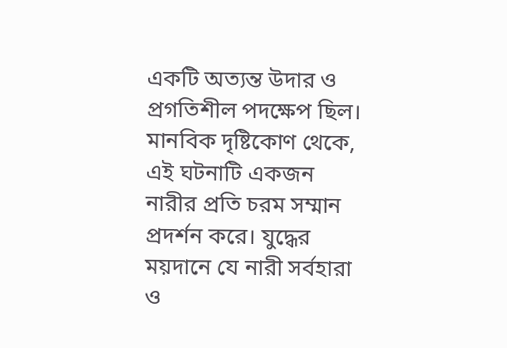একটি অত্যন্ত উদার ও প্রগতিশীল পদক্ষেপ ছিল।
মানবিক দৃষ্টিকোণ থেকে, এই ঘটনাটি একজন নারীর প্রতি চরম সম্মান প্রদর্শন করে। যুদ্ধের ময়দানে যে নারী সর্বহারা ও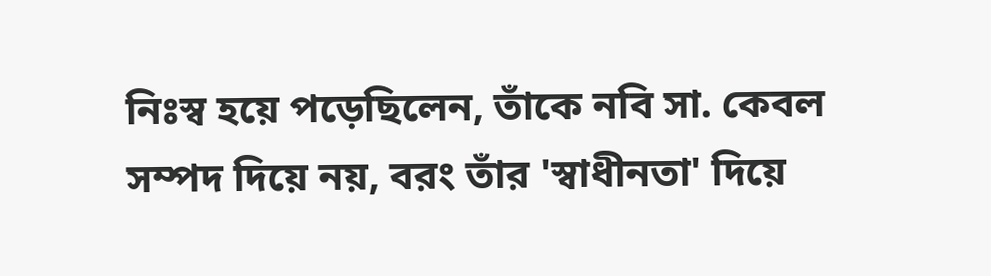নিঃস্ব হয়ে পড়েছিলেন, তাঁকে নবি সা. কেবল সম্পদ দিয়ে নয়, বরং তাঁর 'স্বাধীনতা' দিয়ে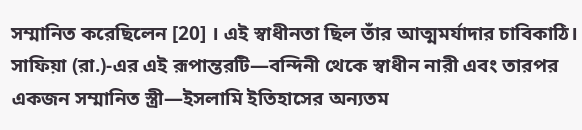সম্মানিত করেছিলেন [20] । এই স্বাধীনতা ছিল তাঁর আত্মমর্যাদার চাবিকাঠি। সাফিয়া (রা.)-এর এই রূপান্তরটি—বন্দিনী থেকে স্বাধীন নারী এবং তারপর একজন সম্মানিত স্ত্রী—ইসলামি ইতিহাসের অন্যতম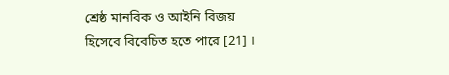শ্রেষ্ঠ মানবিক ও আইনি বিজয় হিসেবে বিবেচিত হতে পারে [21] ।